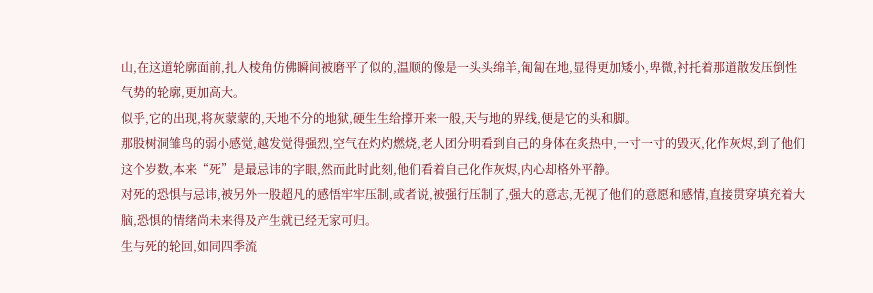山,在这道轮廓面前,扎人棱角仿佛瞬间被磨平了似的,温顺的像是一头头绵羊,匍匐在地,显得更加矮小,卑微,衬托着那道散发压倒性气势的轮廓,更加高大。
似乎,它的出现,将灰蒙蒙的,天地不分的地狱,硬生生给撑开来一般,天与地的界线,便是它的头和脚。
那股树洞雏鸟的弱小感觉,越发觉得强烈,空气在灼灼燃烧,老人团分明看到自己的身体在炙热中,一寸一寸的毁灭,化作灰烬,到了他们这个岁数,本来“死”是最忌讳的字眼,然而此时此刻,他们看着自己化作灰烬,内心却格外平静。
对死的恐惧与忌讳,被另外一股超凡的感悟牢牢压制,或者说,被强行压制了,强大的意志,无视了他们的意愿和感情,直接贯穿填充着大脑,恐惧的情绪尚未来得及产生就已经无家可归。
生与死的轮回,如同四季流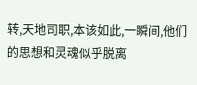转,天地司职,本该如此,一瞬间,他们的思想和灵魂似乎脱离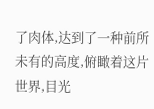了肉体,达到了一种前所未有的高度,俯瞰着这片世界,目光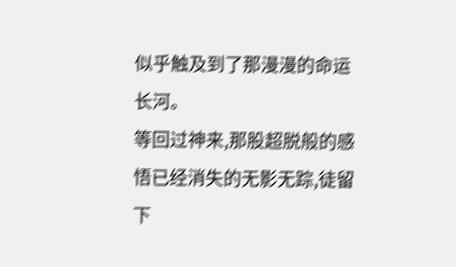似乎触及到了那漫漫的命运长河。
等回过神来,那股超脱般的感悟已经消失的无影无踪,徒留下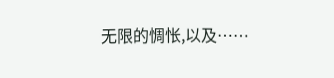无限的惆怅,以及……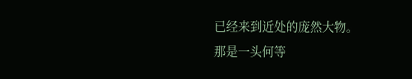已经来到近处的庞然大物。
那是一头何等